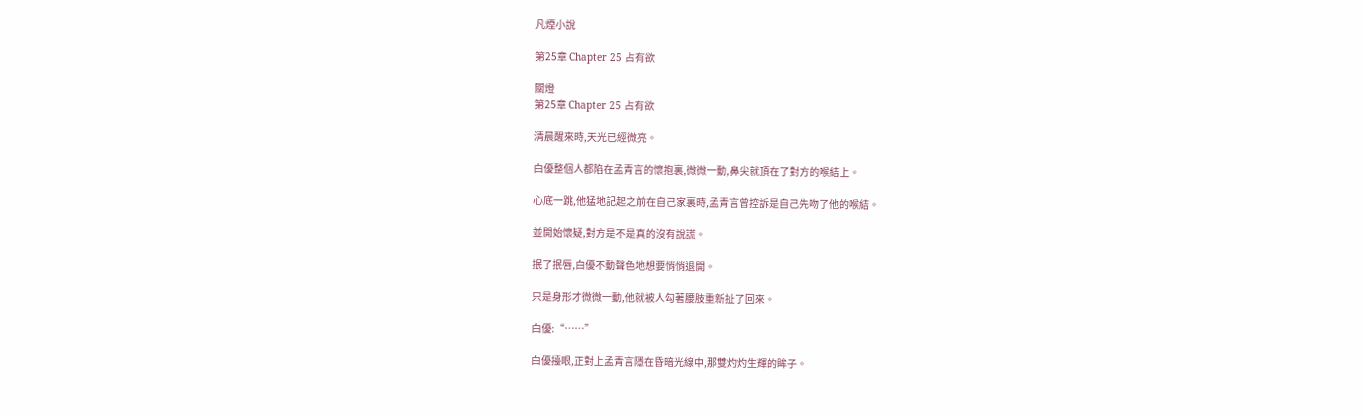凡煙小說

第25章 Chapter 25 占有欲

關燈
第25章 Chapter 25 占有欲

清晨醒來時,天光已經微亮。

白優整個人都陷在孟青言的懷抱裏,微微一動,鼻尖就頂在了對方的喉結上。

心底一跳,他猛地記起之前在自己家裏時,孟青言曾控訴是自己先吻了他的喉結。

並開始懷疑,對方是不是真的沒有說謊。

抿了抿唇,白優不動聲色地想要悄悄退開。

只是身形才微微一動,他就被人勾著腰肢重新扯了回來。

白優:“……”

白優擡眼,正對上孟青言隱在昏暗光線中,那雙灼灼生輝的眸子。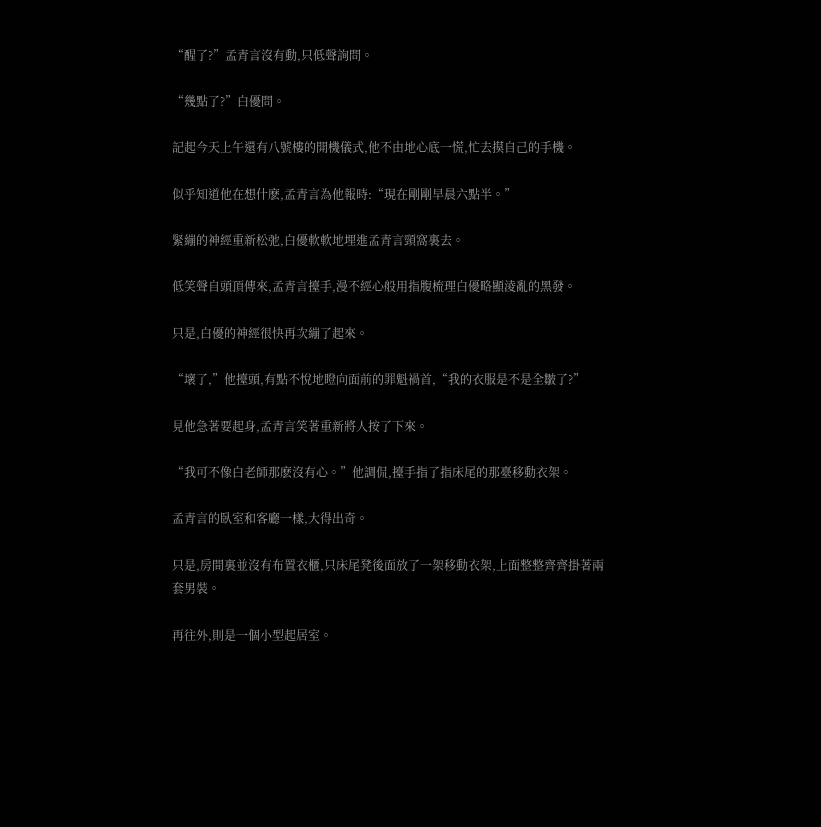“醒了?”孟青言沒有動,只低聲詢問。

“幾點了?”白優問。

記起今天上午還有八號樓的開機儀式,他不由地心底一慌,忙去摸自己的手機。

似乎知道他在想什麽,孟青言為他報時:“現在剛剛早晨六點半。”

緊繃的神經重新松弛,白優軟軟地埋進孟青言頸窩裏去。

低笑聲自頭頂傳來,孟青言擡手,漫不經心般用指腹梳理白優略顯淩亂的黑發。

只是,白優的神經很快再次繃了起來。

“壞了,”他擡頭,有點不悅地瞪向面前的罪魁禍首,“我的衣服是不是全皺了?”

見他急著要起身,孟青言笑著重新將人按了下來。

“我可不像白老師那麽沒有心。”他調侃,擡手指了指床尾的那臺移動衣架。

孟青言的臥室和客廳一樣,大得出奇。

只是,房間裏並沒有布置衣櫃,只床尾凳後面放了一架移動衣架,上面整整齊齊掛著兩套男裝。

再往外,則是一個小型起居室。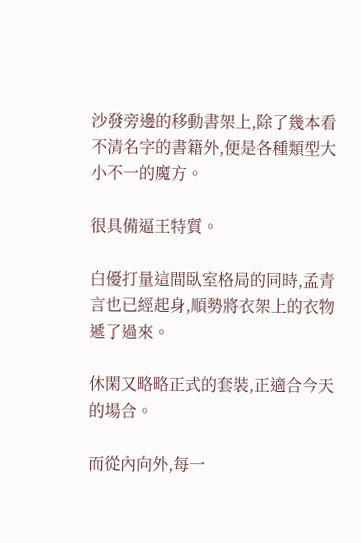沙發旁邊的移動書架上,除了幾本看不清名字的書籍外,便是各種類型大小不一的魔方。

很具備逼王特質。

白優打量這間臥室格局的同時,孟青言也已經起身,順勢將衣架上的衣物遞了過來。

休閑又略略正式的套裝,正適合今天的場合。

而從內向外,每一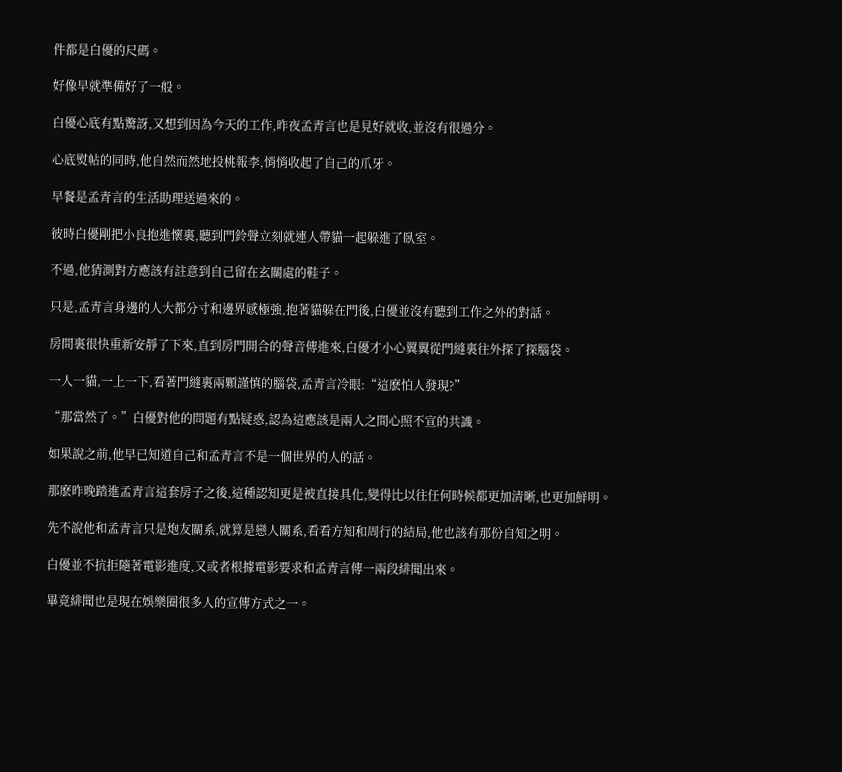件都是白優的尺碼。

好像早就準備好了一般。

白優心底有點驚訝,又想到因為今天的工作,昨夜孟青言也是見好就收,並沒有很過分。

心底熨帖的同時,他自然而然地投桃報李,悄悄收起了自己的爪牙。

早餐是孟青言的生活助理送過來的。

彼時白優剛把小良抱進懷裏,聽到門鈴聲立刻就連人帶貓一起躲進了臥室。

不過,他猜測對方應該有註意到自己留在玄關處的鞋子。

只是,孟青言身邊的人大都分寸和邊界感極強,抱著貓躲在門後,白優並沒有聽到工作之外的對話。

房間裏很快重新安靜了下來,直到房門開合的聲音傳進來,白優才小心翼翼從門縫裏往外探了探腦袋。

一人一貓,一上一下,看著門縫裏兩顆謹慎的腦袋,孟青言冷眼:“這麽怕人發現?”

“那當然了。”白優對他的問題有點疑惑,認為這應該是兩人之間心照不宣的共識。

如果說之前,他早已知道自己和孟青言不是一個世界的人的話。

那麽昨晚踏進孟青言這套房子之後,這種認知更是被直接具化,變得比以往任何時候都更加清晰,也更加鮮明。

先不說他和孟青言只是炮友關系,就算是戀人關系,看看方知和周行的結局,他也該有那份自知之明。

白優並不抗拒隨著電影進度,又或者根據電影要求和孟青言傳一兩段緋聞出來。

畢竟緋聞也是現在娛樂圈很多人的宣傳方式之一。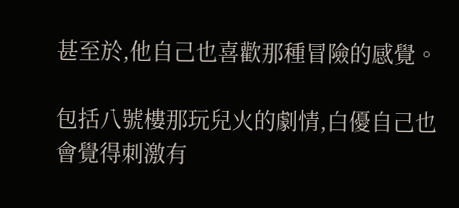甚至於,他自己也喜歡那種冒險的感覺。

包括八號樓那玩兒火的劇情,白優自己也會覺得刺激有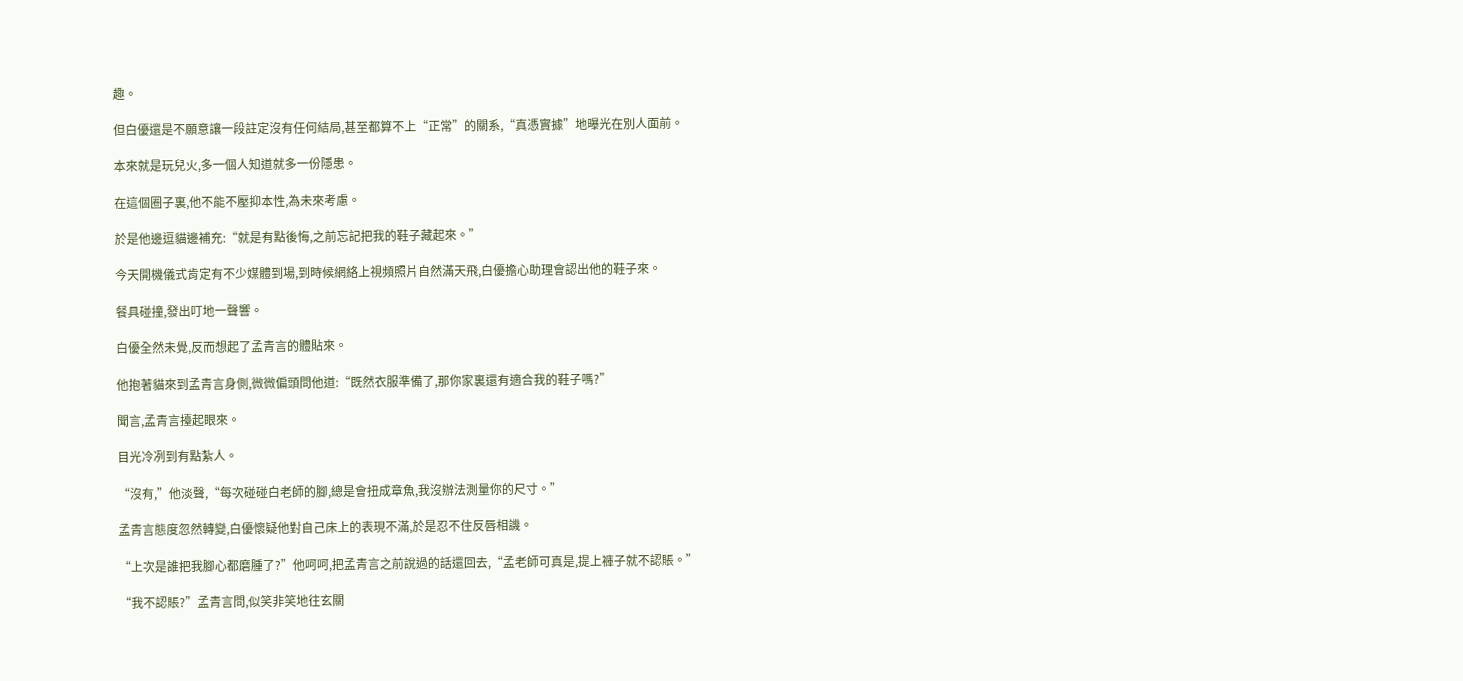趣。

但白優還是不願意讓一段註定沒有任何結局,甚至都算不上“正常”的關系,“真憑實據”地曝光在別人面前。

本來就是玩兒火,多一個人知道就多一份隱患。

在這個圈子裏,他不能不壓抑本性,為未來考慮。

於是他邊逗貓邊補充:“就是有點後悔,之前忘記把我的鞋子藏起來。”

今天開機儀式肯定有不少媒體到場,到時候網絡上視頻照片自然滿天飛,白優擔心助理會認出他的鞋子來。

餐具碰撞,發出叮地一聲響。

白優全然未覺,反而想起了孟青言的體貼來。

他抱著貓來到孟青言身側,微微偏頭問他道:“既然衣服準備了,那你家裏還有適合我的鞋子嗎?”

聞言,孟青言擡起眼來。

目光冷冽到有點紮人。

“沒有,”他淡聲,“每次碰碰白老師的腳,總是會扭成章魚,我沒辦法測量你的尺寸。”

孟青言態度忽然轉變,白優懷疑他對自己床上的表現不滿,於是忍不住反唇相譏。

“上次是誰把我腳心都磨腫了?”他呵呵,把孟青言之前說過的話還回去,“孟老師可真是,提上褲子就不認賬。”

“我不認賬?”孟青言問,似笑非笑地往玄關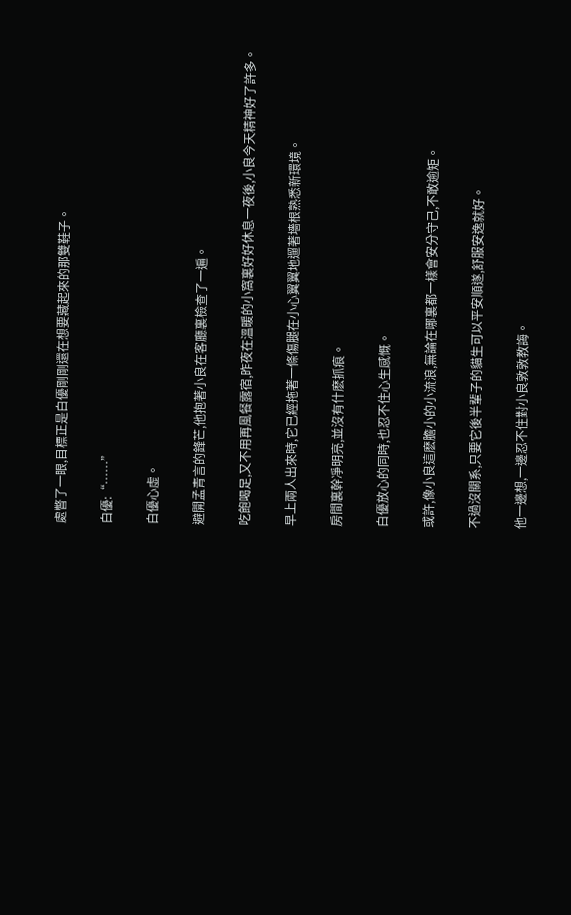處瞥了一眼,目標正是白優剛剛還在想要藏起來的那雙鞋子。

白優:“……”

白優心虛。

避開孟青言的鋒芒,他抱著小良在客廳裏檢查了一遍。

吃飽喝足,又不用再風餐露宿,昨夜在溫暖的小窩裏好好休息一夜後,小良今天精神好了許多。

早上兩人出來時,它已經拖著一條傷腿在小心翼翼地遛著墻根熟悉新環境。

房間裏幹凈明亮,並沒有什麽抓痕。

白優放心的同時,也忍不住心生感慨。

或許,像小良這麽膽小的小流浪,無論在哪裏都一樣會安分守己,不敢逾矩。

不過沒關系,只要它後半輩子的貓生可以平安順遂,舒服安逸就好。

他一邊想,一邊忍不住對小良敦敦教誨。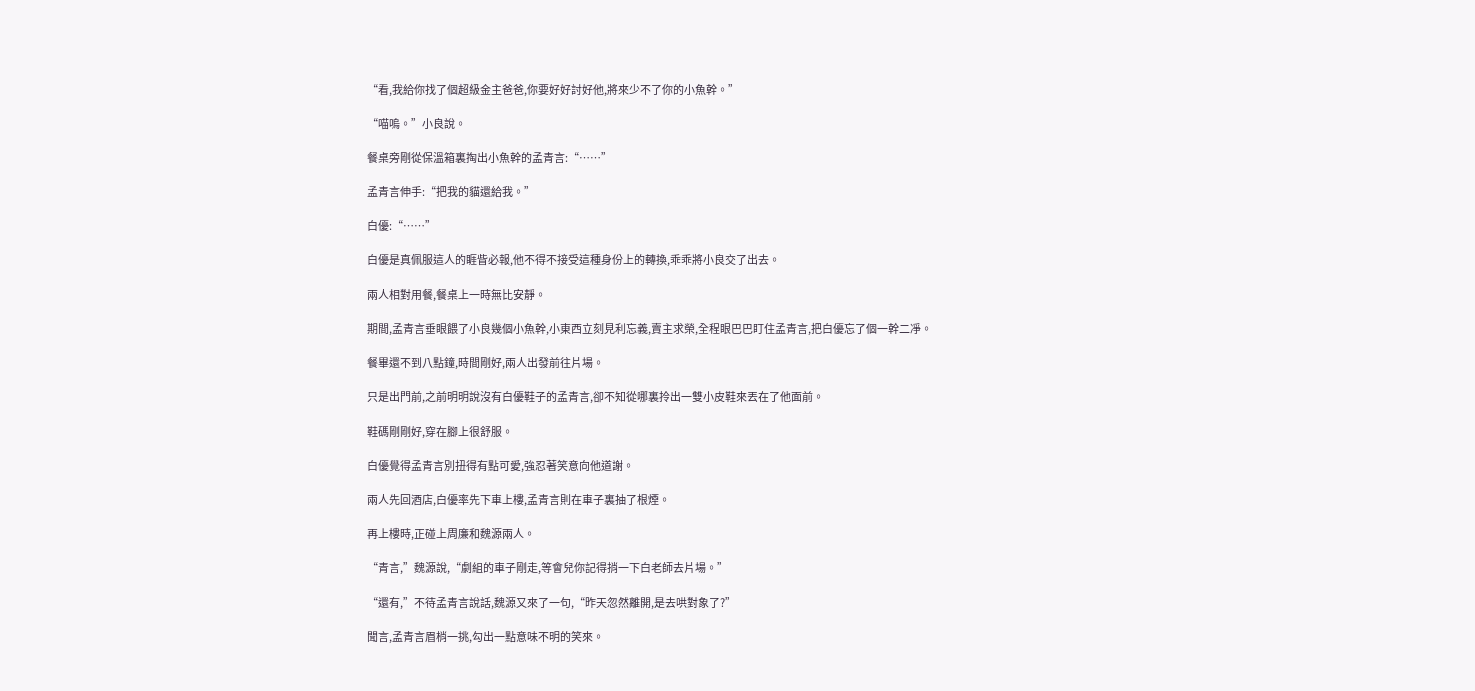“看,我給你找了個超級金主爸爸,你要好好討好他,將來少不了你的小魚幹。”

“喵嗚。”小良說。

餐桌旁剛從保溫箱裏掏出小魚幹的孟青言:“……”

孟青言伸手:“把我的貓還給我。”

白優:“……”

白優是真佩服這人的睚眥必報,他不得不接受這種身份上的轉換,乖乖將小良交了出去。

兩人相對用餐,餐桌上一時無比安靜。

期間,孟青言垂眼餵了小良幾個小魚幹,小東西立刻見利忘義,賣主求榮,全程眼巴巴盯住孟青言,把白優忘了個一幹二凈。

餐畢還不到八點鐘,時間剛好,兩人出發前往片場。

只是出門前,之前明明說沒有白優鞋子的孟青言,卻不知從哪裏拎出一雙小皮鞋來丟在了他面前。

鞋碼剛剛好,穿在腳上很舒服。

白優覺得孟青言別扭得有點可愛,強忍著笑意向他道謝。

兩人先回酒店,白優率先下車上樓,孟青言則在車子裏抽了根煙。

再上樓時,正碰上周廉和魏源兩人。

“青言,”魏源說,“劇組的車子剛走,等會兒你記得捎一下白老師去片場。”

“還有,”不待孟青言說話,魏源又來了一句,“昨天忽然離開,是去哄對象了?”

聞言,孟青言眉梢一挑,勾出一點意味不明的笑來。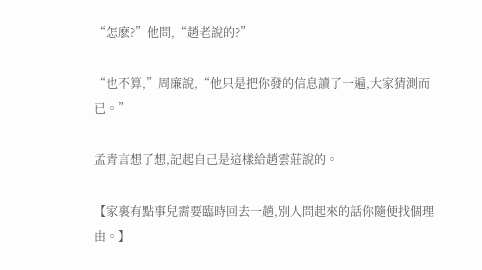“怎麽?”他問,“趙老說的?”

“也不算,”周廉說,“他只是把你發的信息讀了一遍,大家猜測而已。”

孟青言想了想,記起自己是這樣給趙雲莊說的。

【家裏有點事兒需要臨時回去一趟,別人問起來的話你隨便找個理由。】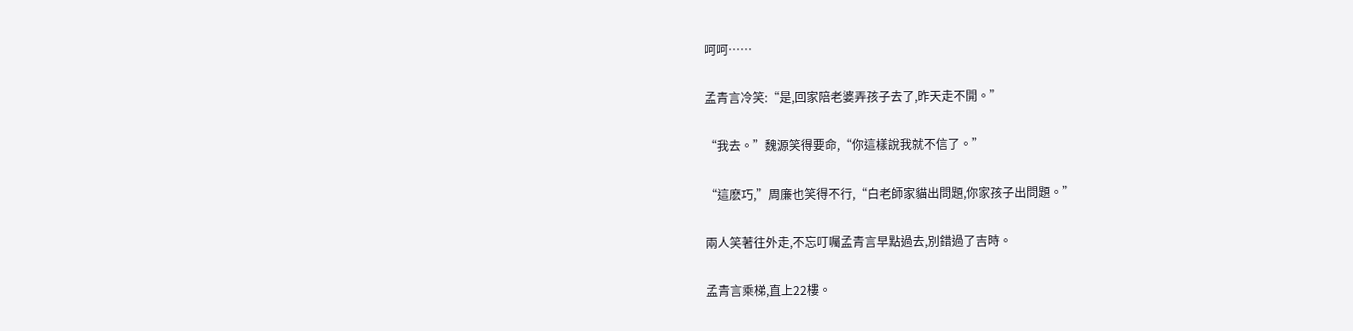呵呵……

孟青言冷笑:“是,回家陪老婆弄孩子去了,昨天走不開。”

“我去。”魏源笑得要命,“你這樣說我就不信了。”

“這麽巧,”周廉也笑得不行,“白老師家貓出問題,你家孩子出問題。”

兩人笑著往外走,不忘叮囑孟青言早點過去,別錯過了吉時。

孟青言乘梯,直上22樓。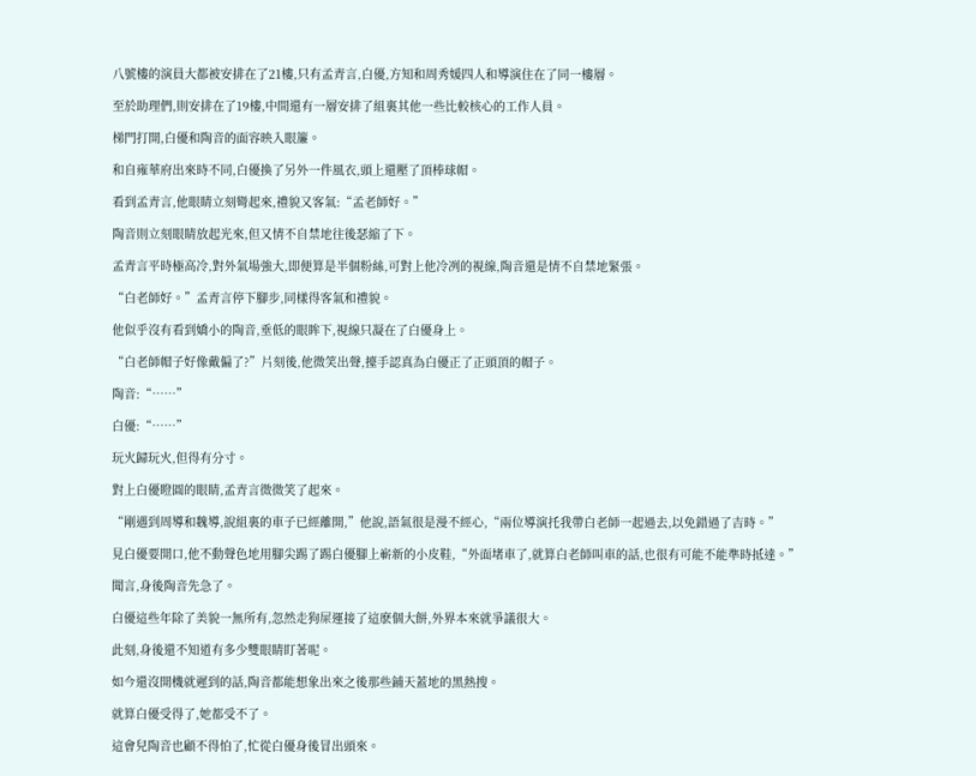八號樓的演員大都被安排在了21樓,只有孟青言,白優,方知和周秀媛四人和導演住在了同一樓層。

至於助理們,則安排在了19樓,中間還有一層安排了組裏其他一些比較核心的工作人員。

梯門打開,白優和陶音的面容映入眼簾。

和自雍華府出來時不同,白優換了另外一件風衣,頭上還壓了頂棒球帽。

看到孟青言,他眼睛立刻彎起來,禮貌又客氣:“孟老師好。”

陶音則立刻眼睛放起光來,但又情不自禁地往後瑟縮了下。

孟青言平時極高冷,對外氣場強大,即便算是半個粉絲,可對上他冷冽的視線,陶音還是情不自禁地緊張。

“白老師好。”孟青言停下腳步,同樣得客氣和禮貌。

他似乎沒有看到嬌小的陶音,垂低的眼眸下,視線只凝在了白優身上。

“白老師帽子好像戴偏了?”片刻後,他微笑出聲,擡手認真為白優正了正頭頂的帽子。

陶音:“……”

白優:“……”

玩火歸玩火,但得有分寸。

對上白優瞪圓的眼睛,孟青言微微笑了起來。

“剛遇到周導和魏導,說組裏的車子已經離開,”他說,語氣很是漫不經心,“兩位導演托我帶白老師一起過去,以免錯過了吉時。”

見白優要開口,他不動聲色地用腳尖踢了踢白優腳上嶄新的小皮鞋,“外面堵車了,就算白老師叫車的話,也很有可能不能準時抵達。”

聞言,身後陶音先急了。

白優這些年除了美貌一無所有,忽然走狗屎運接了這麽個大餅,外界本來就爭議很大。

此刻,身後還不知道有多少雙眼睛盯著呢。

如今還沒開機就遲到的話,陶音都能想象出來之後那些鋪天蓋地的黑熱搜。

就算白優受得了,她都受不了。

這會兒陶音也顧不得怕了,忙從白優身後冒出頭來。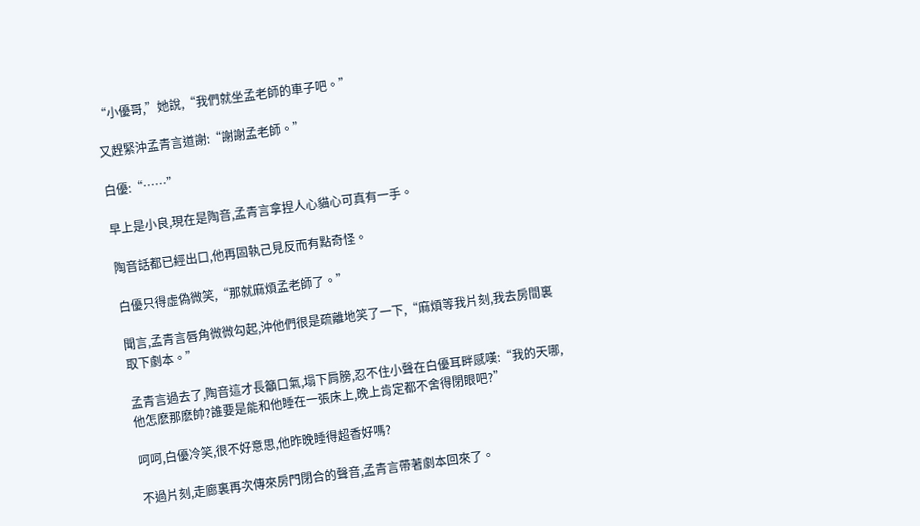“小優哥,”她說,“我們就坐孟老師的車子吧。”

又趕緊沖孟青言道謝:“謝謝孟老師。”

白優:“……”

早上是小良,現在是陶音,孟青言拿捏人心貓心可真有一手。

陶音話都已經出口,他再固執己見反而有點奇怪。

白優只得虛偽微笑,“那就麻煩孟老師了。”

聞言,孟青言唇角微微勾起,沖他們很是疏離地笑了一下,“麻煩等我片刻,我去房間裏取下劇本。”

孟青言過去了,陶音這才長籲口氣,塌下肩膀,忍不住小聲在白優耳畔感嘆:“我的天哪,他怎麽那麽帥?誰要是能和他睡在一張床上,晚上肯定都不舍得閉眼吧?”

呵呵,白優冷笑,很不好意思,他昨晚睡得超香好嗎?

不過片刻,走廊裏再次傳來房門閉合的聲音,孟青言帶著劇本回來了。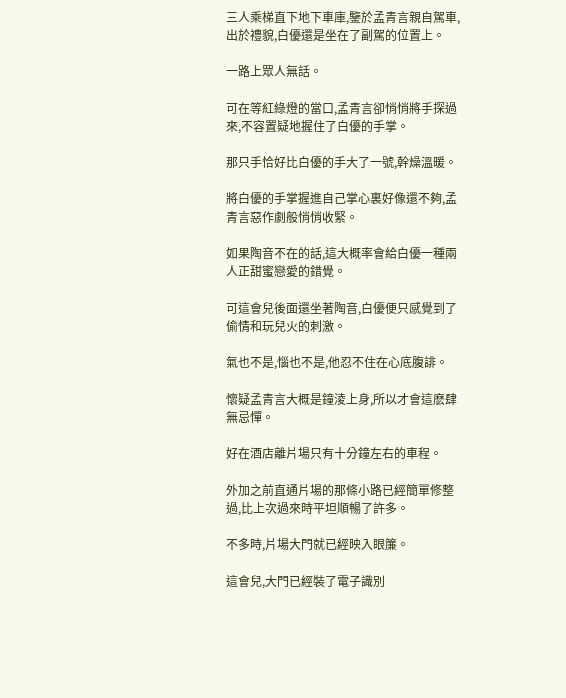三人乘梯直下地下車庫,鑒於孟青言親自駕車,出於禮貌,白優還是坐在了副駕的位置上。

一路上眾人無話。

可在等紅綠燈的當口,孟青言卻悄悄將手探過來,不容置疑地握住了白優的手掌。

那只手恰好比白優的手大了一號,幹燥溫暖。

將白優的手掌握進自己掌心裏好像還不夠,孟青言惡作劇般悄悄收緊。

如果陶音不在的話,這大概率會給白優一種兩人正甜蜜戀愛的錯覺。

可這會兒後面還坐著陶音,白優便只感覺到了偷情和玩兒火的刺激。

氣也不是,惱也不是,他忍不住在心底腹誹。

懷疑孟青言大概是鐘淩上身,所以才會這麽肆無忌憚。

好在酒店離片場只有十分鐘左右的車程。

外加之前直通片場的那條小路已經簡單修整過,比上次過來時平坦順暢了許多。

不多時,片場大門就已經映入眼簾。

這會兒,大門已經裝了電子識別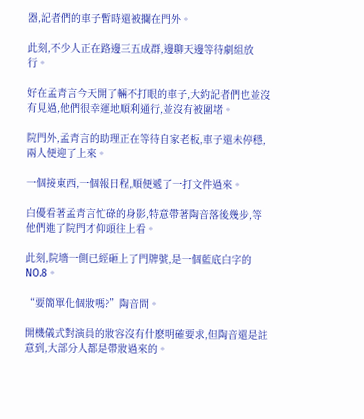器,記者們的車子暫時還被攔在門外。

此刻,不少人正在路邊三五成群,邊聊天邊等待劇組放行。

好在孟青言今天開了輛不打眼的車子,大約記者們也並沒有見過,他們很幸運地順利通行,並沒有被圍堵。

院門外,孟青言的助理正在等待自家老板,車子還未停穩,兩人便迎了上來。

一個接東西,一個報日程,順便遞了一打文件過來。

白優看著孟青言忙碌的身影,特意帶著陶音落後幾步,等他們進了院門才仰頭往上看。

此刻,院墻一側已經砸上了門牌號,是一個藍底白字的NO.8。

“要簡單化個妝嗎?”陶音問。

開機儀式對演員的妝容沒有什麽明確要求,但陶音還是註意到,大部分人都是帶妝過來的。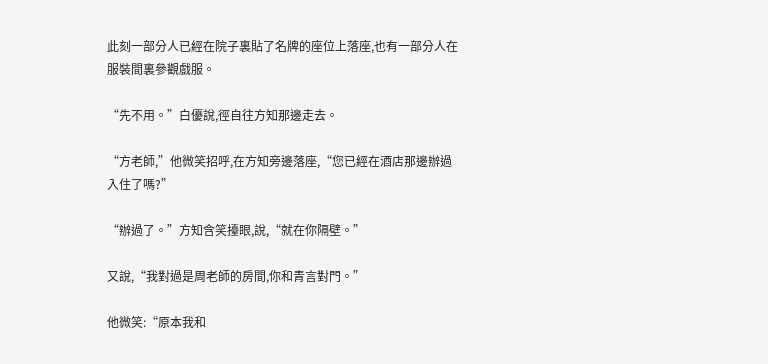此刻一部分人已經在院子裏貼了名牌的座位上落座,也有一部分人在服裝間裏參觀戲服。

“先不用。”白優說,徑自往方知那邊走去。

“方老師,”他微笑招呼,在方知旁邊落座,“您已經在酒店那邊辦過入住了嗎?”

“辦過了。”方知含笑擡眼,說,“就在你隔壁。”

又說,“我對過是周老師的房間,你和青言對門。”

他微笑:“原本我和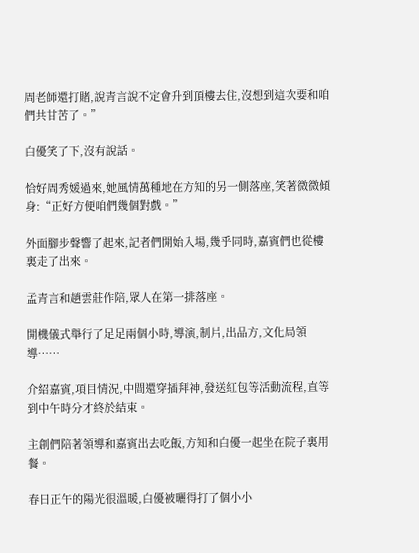周老師還打賭,說青言說不定會升到頂樓去住,沒想到這次要和咱們共甘苦了。”

白優笑了下,沒有說話。

恰好周秀媛過來,她風情萬種地在方知的另一側落座,笑著微微傾身:“正好方便咱們幾個對戲。”

外面腳步聲響了起來,記者們開始入場,幾乎同時,嘉賓們也從樓裏走了出來。

孟青言和趙雲莊作陪,眾人在第一排落座。

開機儀式舉行了足足兩個小時,導演,制片,出品方,文化局領導……

介紹嘉賓,項目情況,中間還穿插拜神,發送紅包等活動流程,直等到中午時分才終於結束。

主創們陪著領導和嘉賓出去吃飯,方知和白優一起坐在院子裏用餐。

春日正午的陽光很溫暖,白優被曬得打了個小小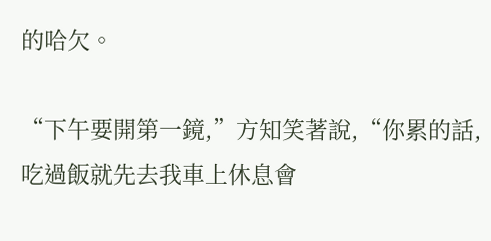的哈欠。

“下午要開第一鏡,”方知笑著說,“你累的話,吃過飯就先去我車上休息會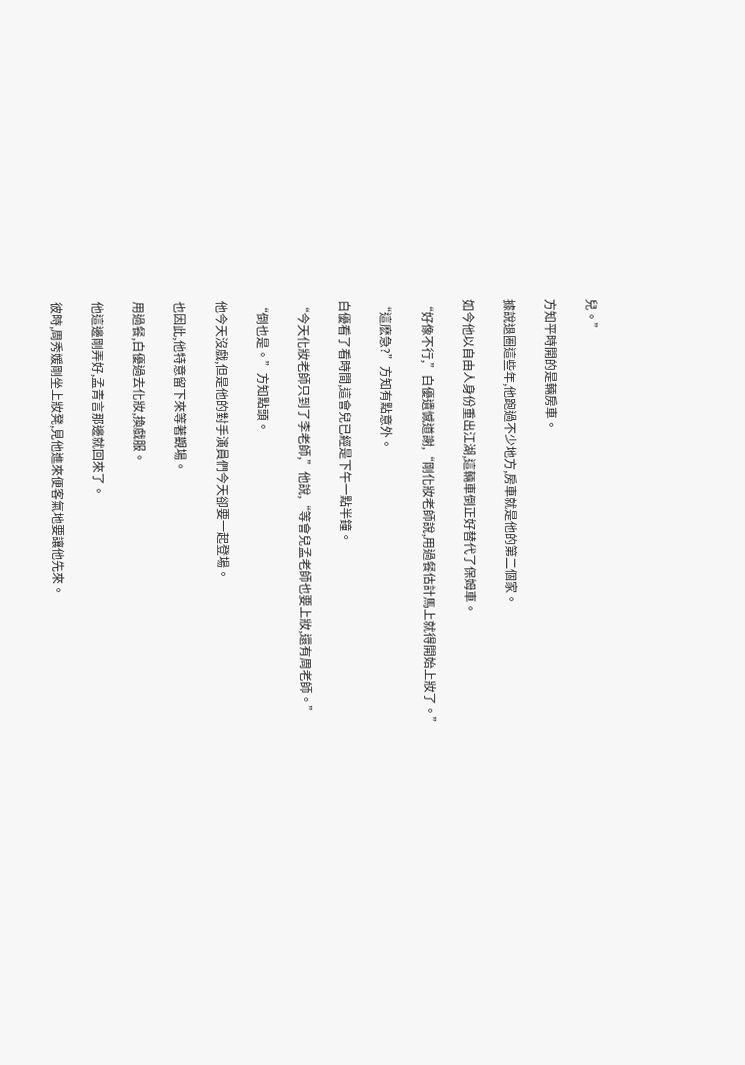兒。”

方知平時開的是輛房車。

據說退圈這些年,他跑過不少地方,房車就是他的第二個家。

如今他以自由人身份重出江湖,這輛車倒正好替代了保姆車。

“好像不行,”白優遺憾道謝,“剛化妝老師說,用過餐估計馬上就得開始上妝了。”

“這麽急?”方知有點意外。

白優看了看時間,這會兒已經是下午一點半鐘。

“今天化妝老師只到了李老師,”他說,“等會兒孟老師也要上妝,還有周老師。”

“倒也是。”方知點頭。

他今天沒戲,但是他的對手演員們今天卻要一起登場。

也因此,他特意留下來等著觀場。

用過餐,白優過去化妝,換戲服。

他這邊剛弄好,孟青言那邊就回來了。

彼時,周秀媛剛坐上妝凳,見他進來便客氣地要讓他先來。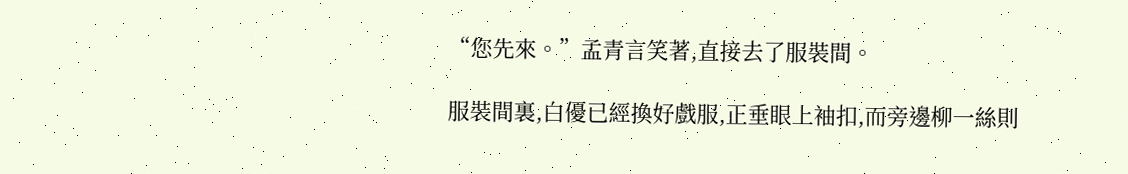“您先來。”孟青言笑著,直接去了服裝間。

服裝間裏,白優已經換好戲服,正垂眼上袖扣,而旁邊柳一絲則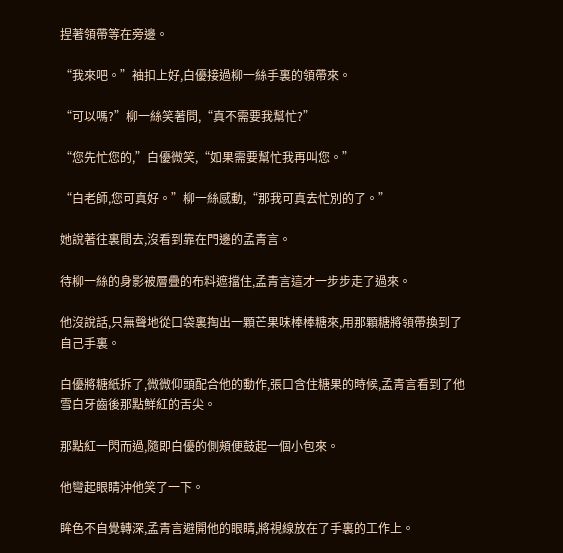捏著領帶等在旁邊。

“我來吧。”袖扣上好,白優接過柳一絲手裏的領帶來。

“可以嗎?”柳一絲笑著問,“真不需要我幫忙?”

“您先忙您的,”白優微笑,“如果需要幫忙我再叫您。”

“白老師,您可真好。”柳一絲感動,“那我可真去忙別的了。”

她說著往裏間去,沒看到靠在門邊的孟青言。

待柳一絲的身影被層疊的布料遮擋住,孟青言這才一步步走了過來。

他沒說話,只無聲地從口袋裏掏出一顆芒果味棒棒糖來,用那顆糖將領帶換到了自己手裏。

白優將糖紙拆了,微微仰頭配合他的動作,張口含住糖果的時候,孟青言看到了他雪白牙齒後那點鮮紅的舌尖。

那點紅一閃而過,隨即白優的側頰便鼓起一個小包來。

他彎起眼睛沖他笑了一下。

眸色不自覺轉深,孟青言避開他的眼睛,將視線放在了手裏的工作上。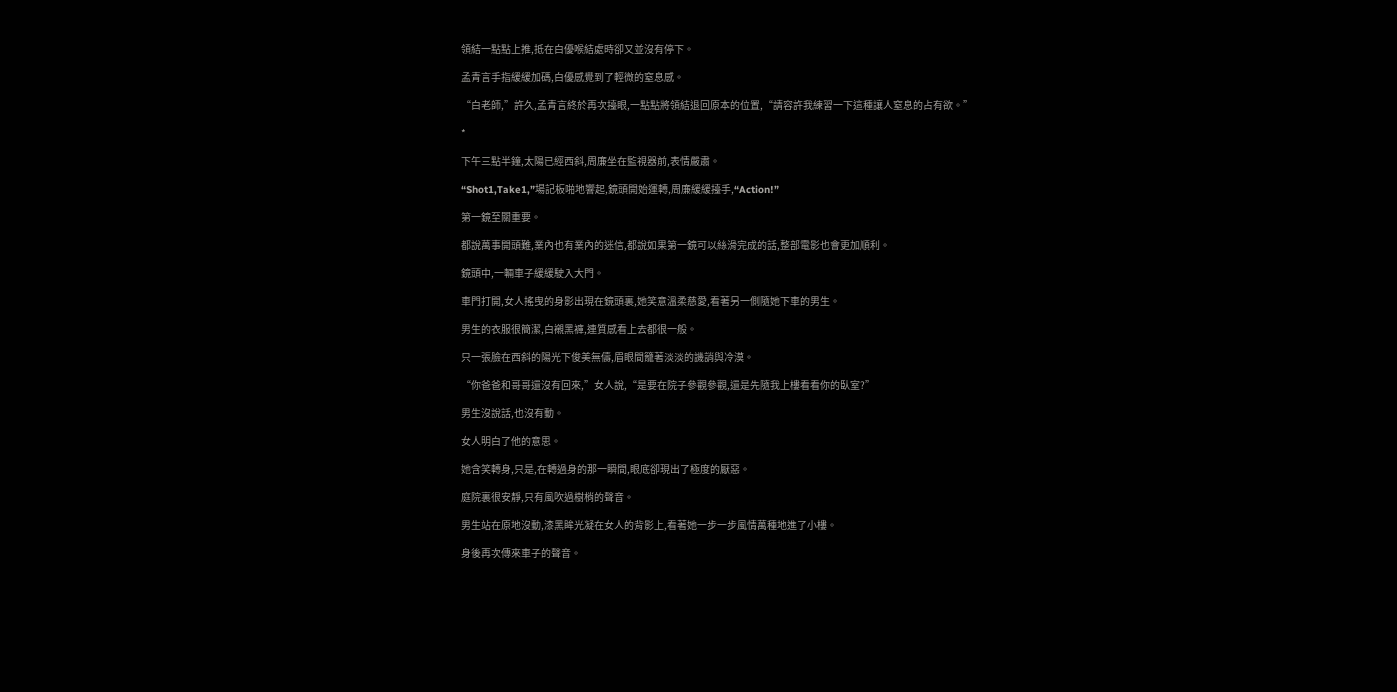領結一點點上推,抵在白優喉結處時卻又並沒有停下。

孟青言手指緩緩加碼,白優感覺到了輕微的窒息感。

“白老師,”許久,孟青言終於再次擡眼,一點點將領結退回原本的位置,“請容許我練習一下這種讓人窒息的占有欲。”

*

下午三點半鐘,太陽已經西斜,周廉坐在監視器前,表情嚴肅。

“Shot1,Take1,”場記板啪地響起,鏡頭開始運轉,周廉緩緩擡手,“Action!”

第一鏡至關重要。

都說萬事開頭難,業內也有業內的迷信,都說如果第一鏡可以絲滑完成的話,整部電影也會更加順利。

鏡頭中,一輛車子緩緩駛入大門。

車門打開,女人搖曳的身影出現在鏡頭裏,她笑意溫柔慈愛,看著另一側隨她下車的男生。

男生的衣服很簡潔,白襯黑褲,連質感看上去都很一般。

只一張臉在西斜的陽光下俊美無儔,眉眼間籠著淡淡的譏誚與冷漠。

“你爸爸和哥哥還沒有回來,”女人說,“是要在院子參觀參觀,還是先隨我上樓看看你的臥室?”

男生沒說話,也沒有動。

女人明白了他的意思。

她含笑轉身,只是,在轉過身的那一瞬間,眼底卻現出了極度的厭惡。

庭院裏很安靜,只有風吹過樹梢的聲音。

男生站在原地沒動,漆黑眸光凝在女人的背影上,看著她一步一步風情萬種地進了小樓。

身後再次傳來車子的聲音。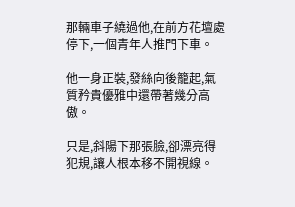那輛車子繞過他,在前方花壇處停下,一個青年人推門下車。

他一身正裝,發絲向後籠起,氣質矜貴優雅中還帶著幾分高傲。

只是,斜陽下那張臉,卻漂亮得犯規,讓人根本移不開視線。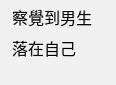察覺到男生落在自己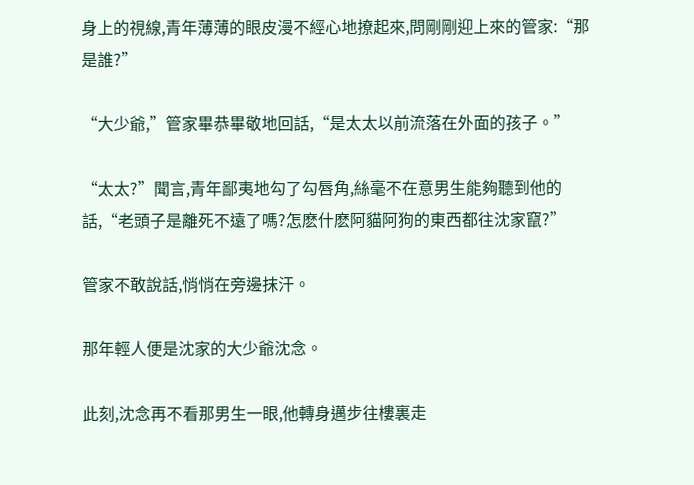身上的視線,青年薄薄的眼皮漫不經心地撩起來,問剛剛迎上來的管家:“那是誰?”

“大少爺,”管家畢恭畢敬地回話,“是太太以前流落在外面的孩子。”

“太太?”聞言,青年鄙夷地勾了勾唇角,絲毫不在意男生能夠聽到他的話,“老頭子是離死不遠了嗎?怎麽什麽阿貓阿狗的東西都往沈家竄?”

管家不敢說話,悄悄在旁邊抹汗。

那年輕人便是沈家的大少爺沈念。

此刻,沈念再不看那男生一眼,他轉身邁步往樓裏走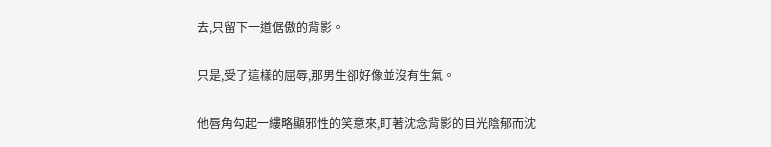去,只留下一道倨傲的背影。

只是,受了這樣的屈辱,那男生卻好像並沒有生氣。

他唇角勾起一縷略顯邪性的笑意來,盯著沈念背影的目光陰郁而沈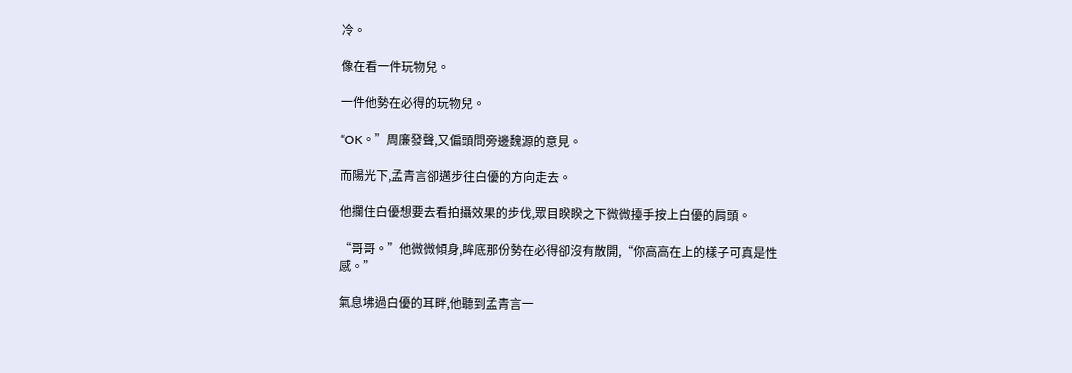冷。

像在看一件玩物兒。

一件他勢在必得的玩物兒。

“OK。”周廉發聲,又偏頭問旁邊魏源的意見。

而陽光下,孟青言卻邁步往白優的方向走去。

他攔住白優想要去看拍攝效果的步伐,眾目睽睽之下微微擡手按上白優的肩頭。

“哥哥。”他微微傾身,眸底那份勢在必得卻沒有散開,“你高高在上的樣子可真是性感。”

氣息坲過白優的耳畔,他聽到孟青言一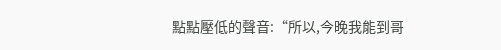點點壓低的聲音:“所以,今晚我能到哥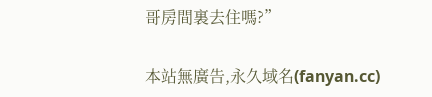哥房間裏去住嗎?”

本站無廣告,永久域名(fanyan.cc)